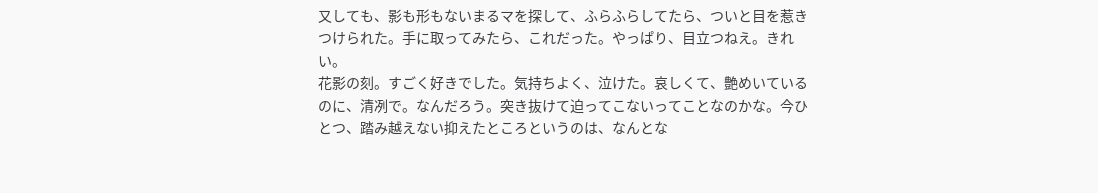又しても、影も形もないまるマを探して、ふらふらしてたら、ついと目を惹きつけられた。手に取ってみたら、これだった。やっぱり、目立つねえ。きれい。
花影の刻。すごく好きでした。気持ちよく、泣けた。哀しくて、艶めいているのに、清冽で。なんだろう。突き抜けて迫ってこないってことなのかな。今ひとつ、踏み越えない抑えたところというのは、なんとな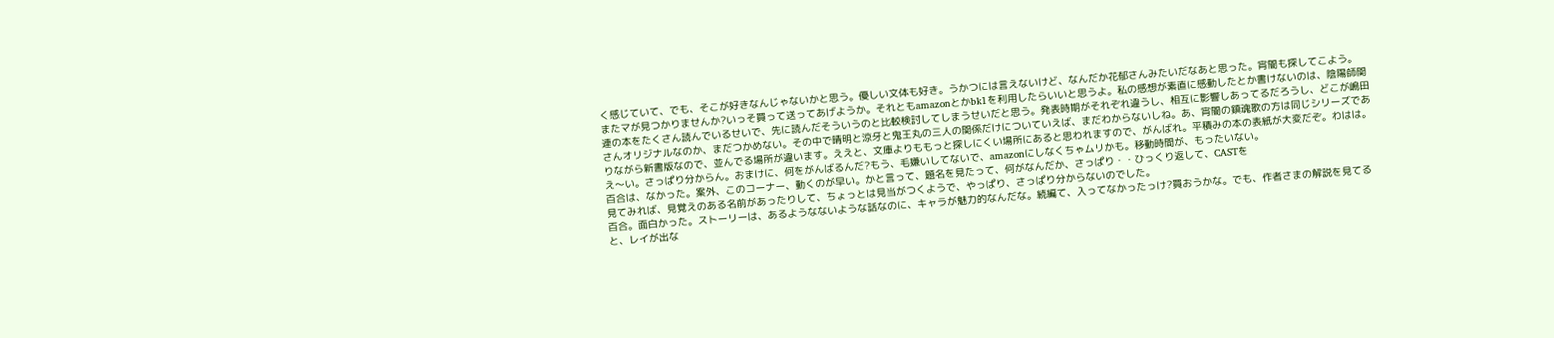く感じていて、でも、そこが好きなんじゃないかと思う。優しい文体も好き。うかつには言えないけど、なんだか花郁さんみたいだなあと思った。宵闇も探してこよう。
またマが見つかりませんか?いっそ買って送ってあげようか。それともamazonとかbk1を利用したらいいと思うよ。私の感想が素直に感動したとか書けないのは、陰陽師関連の本をたくさん読んでいるせいで、先に読んだそういうのと比較検討してしまうせいだと思う。発表時期がそれぞれ違うし、相互に影響しあってるだろうし、どこが嶋田さんオリジナルなのか、まだつかめない。その中で晴明と涼牙と鬼王丸の三人の関係だけについていえば、まだわからないしね。あ、宵闇の鎮魂歌の方は同じシリーズでありながら新書版なので、並んでる場所が違います。ええと、文庫よりももっと探しにくい場所にあると思われますので、がんばれ。平積みの本の表紙が大変だぞ。わはは。
え〜い。さっぱり分からん。おまけに、何をがんばるんだ?もう、毛嫌いしてないで、amazonにしなくちゃムリかも。移動時間が、もったいない。
百合は、なかった。案外、このコーナー、動くのが早い。かと言って、題名を見たって、何がなんだか、さっぱり・・ひっくり返して、CASTを
見てみれば、見覚えのある名前があったりして、ちょっとは見当がつくようで、やっぱり、さっぱり分からないのでした。
百合。面白かった。ストーリーは、あるようなないような話なのに、キャラが魅力的なんだな。続編て、入ってなかったっけ?買おうかな。でも、作者さまの解説を見てると、レイが出な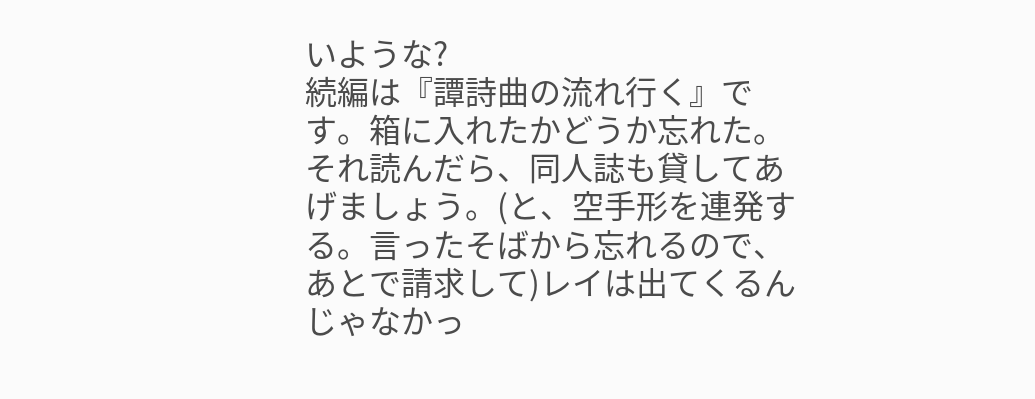いような?
続編は『譚詩曲の流れ行く』です。箱に入れたかどうか忘れた。それ読んだら、同人誌も貸してあげましょう。(と、空手形を連発する。言ったそばから忘れるので、あとで請求して)レイは出てくるんじゃなかっ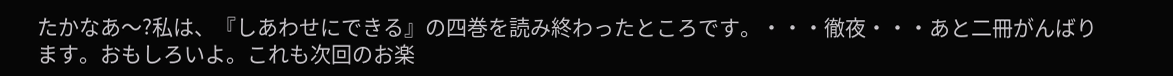たかなあ〜?私は、『しあわせにできる』の四巻を読み終わったところです。・・・徹夜・・・あと二冊がんばります。おもしろいよ。これも次回のお楽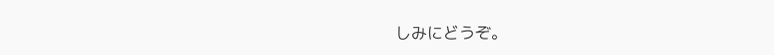しみにどうぞ。